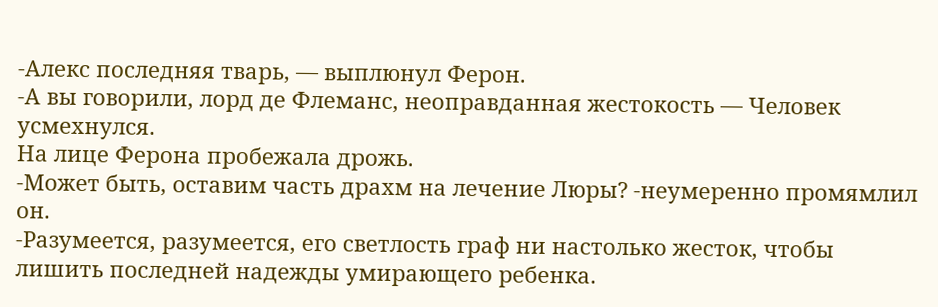-Алекс последняя тварь, — выплюнул Ферон.
-А вы говорили, лорд де Флеманс, неоправданная жестокость — Человек усмехнулся.
На лице Ферона пробежала дрожь.
-Может быть, оставим часть драхм на лечение Люры? -неумеренно промямлил он.
-Разумеется, разумеется, его светлость граф ни настолько жесток, чтобы лишить последней надежды умирающего ребенка.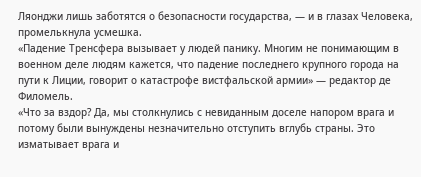Ляонджи лишь заботятся о безопасности государства, — и в глазах Человека, промелькнула усмешка.
«Падение Тренсфера вызывает у людей панику. Многим не понимающим в военном деле людям кажется, что падение последнего крупного города на пути к Лиции, говорит о катастрофе вистфальской армии» — редактор де Филомель.
«Что за вздор? Да, мы столкнулись с невиданным доселе напором врага и потому были вынуждены незначительно отступить вглубь страны. Это изматывает врага и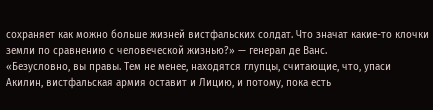сохраняет как можно больше жизней вистфальских солдат. Что значат какие-то клочки земли по сравнению с человеческой жизнью?» — генерал де Ванс.
«Безусловно, вы правы. Тем не менее, находятся глупцы, считающие, что, упаси Акилин, вистфальская армия оставит и Лицию, и потому, пока есть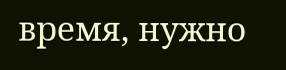время, нужно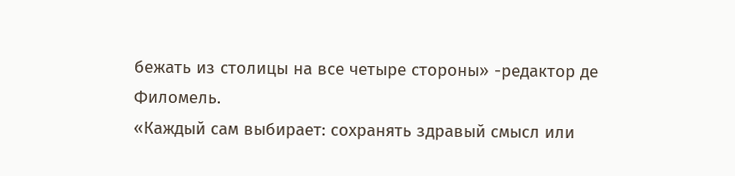бежать из столицы на все четыре стороны» -редактор де Филомель.
«Каждый сам выбирает: сохранять здравый смысл или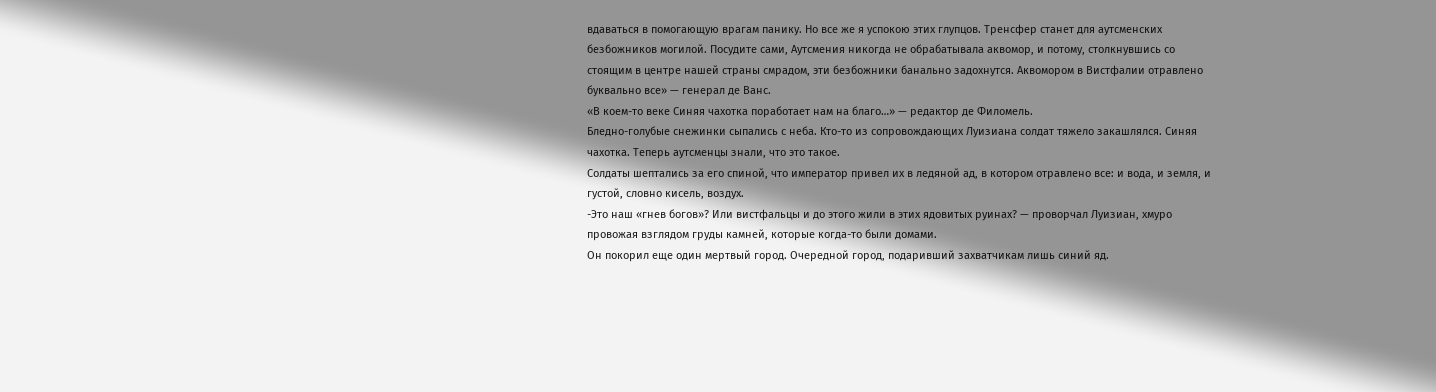вдаваться в помогающую врагам панику. Но все же я успокою этих глупцов. Тренсфер станет для аутсменских безбожников могилой. Посудите сами, Аутсмения никогда не обрабатывала аквомор, и потому, столкнувшись со стоящим в центре нашей страны смрадом, эти безбожники банально задохнутся. Аквомором в Вистфалии отравлено буквально все» — генерал де Ванс.
«В коем-то веке Синяя чахотка поработает нам на благо…» — редактор де Филомель.
Бледно-голубые снежинки сыпались с неба. Кто-то из сопровождающих Луизиана солдат тяжело закашлялся. Синяя чахотка. Теперь аутсменцы знали, что это такое.
Солдаты шептались за его спиной, что император привел их в ледяной ад, в котором отравлено все: и вода, и земля, и густой, словно кисель, воздух.
-Это наш «гнев богов»? Или вистфальцы и до этого жили в этих ядовитых руинах? — проворчал Луизиан, хмуро провожая взглядом груды камней, которые когда-то были домами.
Он покорил еще один мертвый город. Очередной город, подаривший захватчикам лишь синий яд.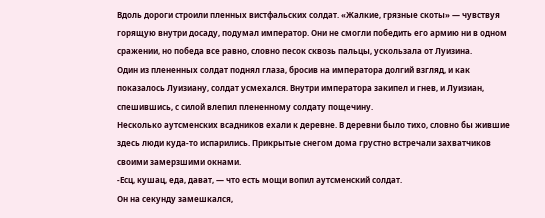Вдоль дороги строили пленных вистфальских солдат. «Жалкие, грязные скоты» — чувствуя горящую внутри досаду, подумал император. Они не смогли победить его армию ни в одном сражении, но победа все равно, словно песок сквозь пальцы, ускользала от Луизина.
Один из плененных солдат поднял глаза, бросив на императора долгий взгляд, и как показалось Луизиану, солдат усмехался. Внутри императора закипел и гнев, и Луизиан, спешившись, с силой влепил плененному солдату пощечину.
Несколько аутсменских всадников ехали к деревне. В деревни было тихо, словно бы жившие здесь люди куда-то испарились. Прикрытые снегом дома грустно встречали захватчиков своими замерзшими окнами.
-Есц, кушац, еда, дават, — что есть мощи вопил аутсменский солдат.
Он на секунду замешкался,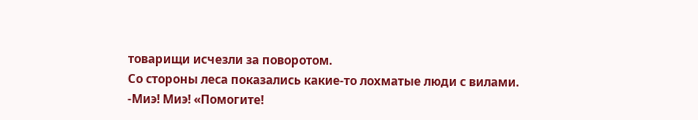товарищи исчезли за поворотом.
Со стороны леса показались какие-то лохматые люди с вилами.
-Миэ! Миэ! «Помогите!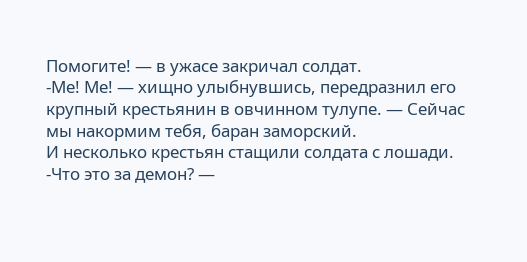Помогите! — в ужасе закричал солдат.
-Ме! Ме! — хищно улыбнувшись, передразнил его крупный крестьянин в овчинном тулупе. — Сейчас мы накормим тебя, баран заморский.
И несколько крестьян стащили солдата с лошади.
-Что это за демон? —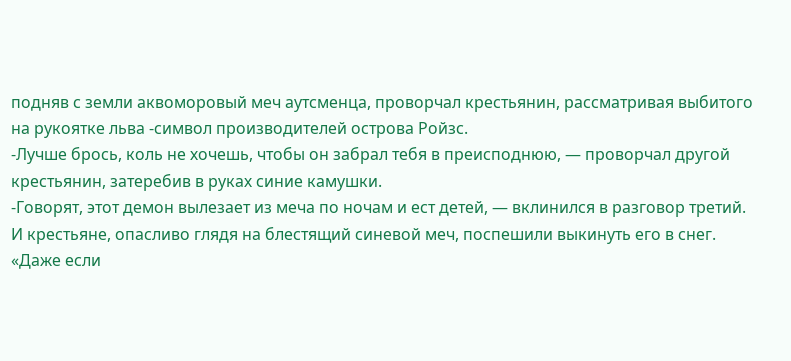подняв с земли аквоморовый меч аутсменца, проворчал крестьянин, рассматривая выбитого на рукоятке льва -символ производителей острова Ройзс.
-Лучше брось, коль не хочешь, чтобы он забрал тебя в преисподнюю, — проворчал другой крестьянин, затеребив в руках синие камушки.
-Говорят, этот демон вылезает из меча по ночам и ест детей, — вклинился в разговор третий.
И крестьяне, опасливо глядя на блестящий синевой меч, поспешили выкинуть его в снег.
«Даже если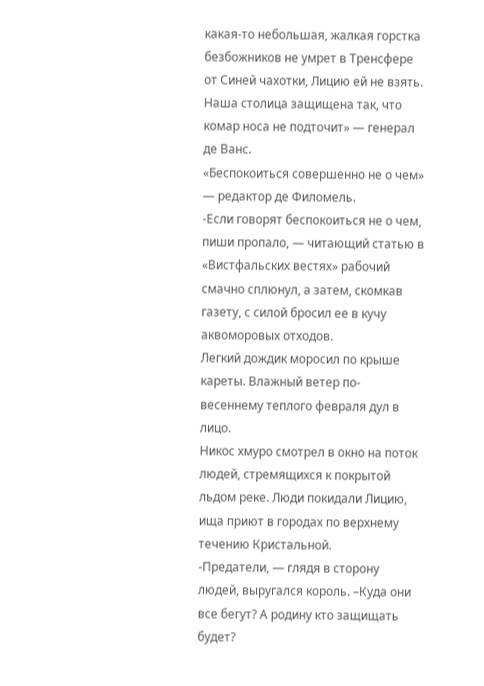какая-то небольшая, жалкая горстка безбожников не умрет в Тренсфере от Синей чахотки, Лицию ей не взять. Наша столица защищена так, что комар носа не подточит» — генерал де Ванс.
«Беспокоиться совершенно не о чем» — редактор де Филомель.
-Если говорят беспокоиться не о чем, пиши пропало, — читающий статью в «Вистфальских вестях» рабочий смачно сплюнул, а затем, скомкав газету, с силой бросил ее в кучу аквоморовых отходов.
Легкий дождик моросил по крыше кареты. Влажный ветер по-весеннему теплого февраля дул в лицо.
Никос хмуро смотрел в окно на поток людей, стремящихся к покрытой льдом реке. Люди покидали Лицию, ища приют в городах по верхнему течению Кристальной.
-Предатели, — глядя в сторону людей, выругался король. –Куда они все бегут? А родину кто защищать будет?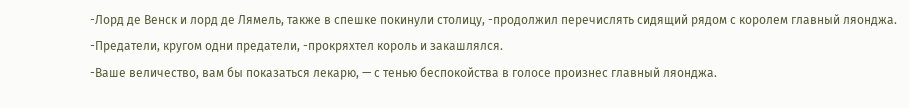-Лорд де Венск и лорд де Лямель, также в спешке покинули столицу, -продолжил перечислять сидящий рядом с королем главный ляонджа.
-Предатели, кругом одни предатели, -прокряхтел король и закашлялся.
-Ваше величество, вам бы показаться лекарю, — с тенью беспокойства в голосе произнес главный ляонджа.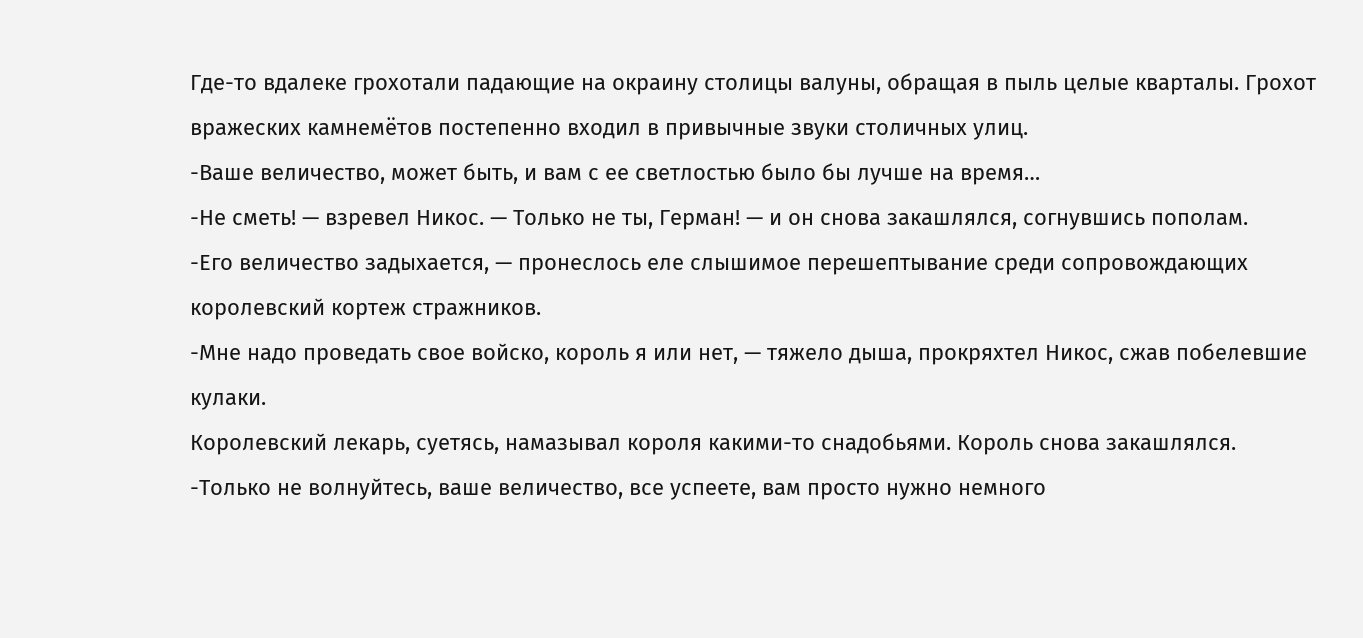Где-то вдалеке грохотали падающие на окраину столицы валуны, обращая в пыль целые кварталы. Грохот вражеских камнемётов постепенно входил в привычные звуки столичных улиц.
-Ваше величество, может быть, и вам с ее светлостью было бы лучше на время…
-Не сметь! — взревел Никос. — Только не ты, Герман! — и он снова закашлялся, согнувшись пополам.
-Его величество задыхается, — пронеслось еле слышимое перешептывание среди сопровождающих королевский кортеж стражников.
-Мне надо проведать свое войско, король я или нет, — тяжело дыша, прокряхтел Никос, сжав побелевшие кулаки.
Королевский лекарь, суетясь, намазывал короля какими-то снадобьями. Король снова закашлялся.
-Только не волнуйтесь, ваше величество, все успеете, вам просто нужно немного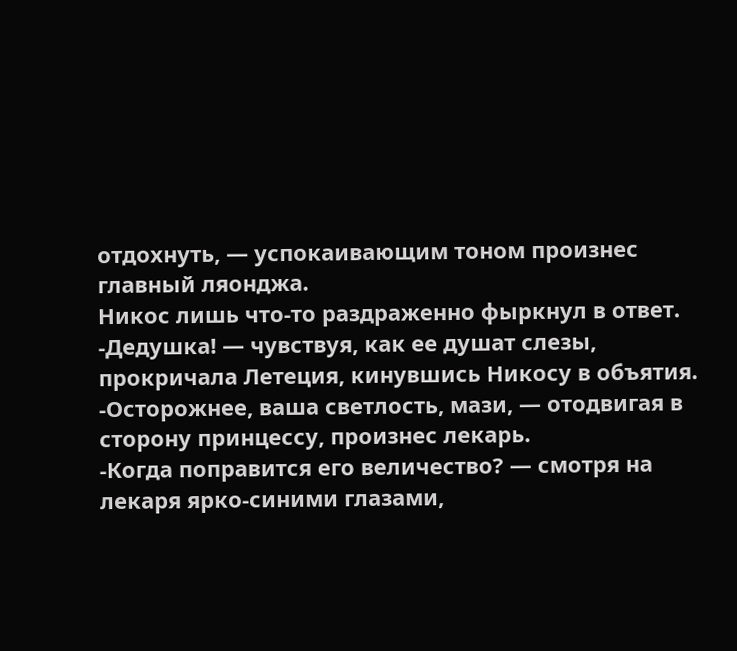отдохнуть, — успокаивающим тоном произнес главный ляонджа.
Никос лишь что-то раздраженно фыркнул в ответ.
-Дедушка! — чувствуя, как ее душат слезы, прокричала Летеция, кинувшись Никосу в объятия.
-Осторожнее, ваша светлость, мази, — отодвигая в сторону принцессу, произнес лекарь.
-Когда поправится его величество? — смотря на лекаря ярко-синими глазами,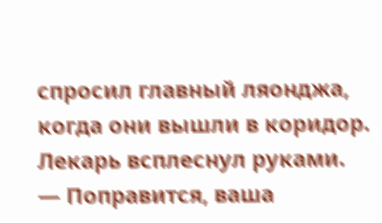спросил главный ляонджа, когда они вышли в коридор.
Лекарь всплеснул руками.
— Поправится, ваша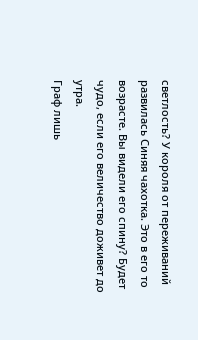светлость? У короля от переживаний развилась Синяя чахотка. Это в его то возрасте. Вы видели его спину? Будет чудо, если его величество доживет до утра.
Граф лишь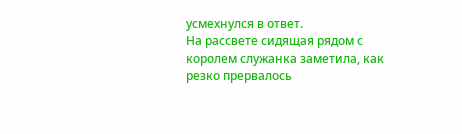усмехнулся в ответ.
На рассвете сидящая рядом с королем служанка заметила, как резко прервалось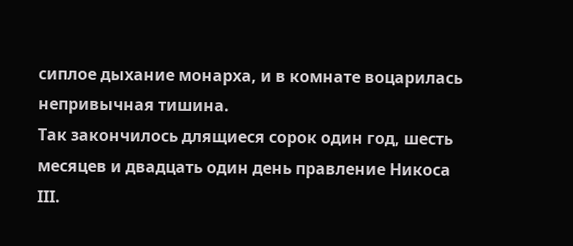сиплое дыхание монарха, и в комнате воцарилась непривычная тишина.
Так закончилось длящиеся сорок один год, шесть месяцев и двадцать один день правление Никоса III.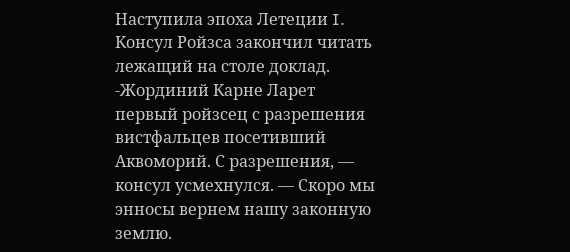Наступила эпоха Летеции I.
Консул Ройзса закончил читать лежащий на столе доклад.
-Жординий Карне Ларет первый ройзсец с разрешения вистфальцев посетивший Аквоморий. С разрешения, — консул усмехнулся. — Скоро мы энносы вернем нашу законную землю.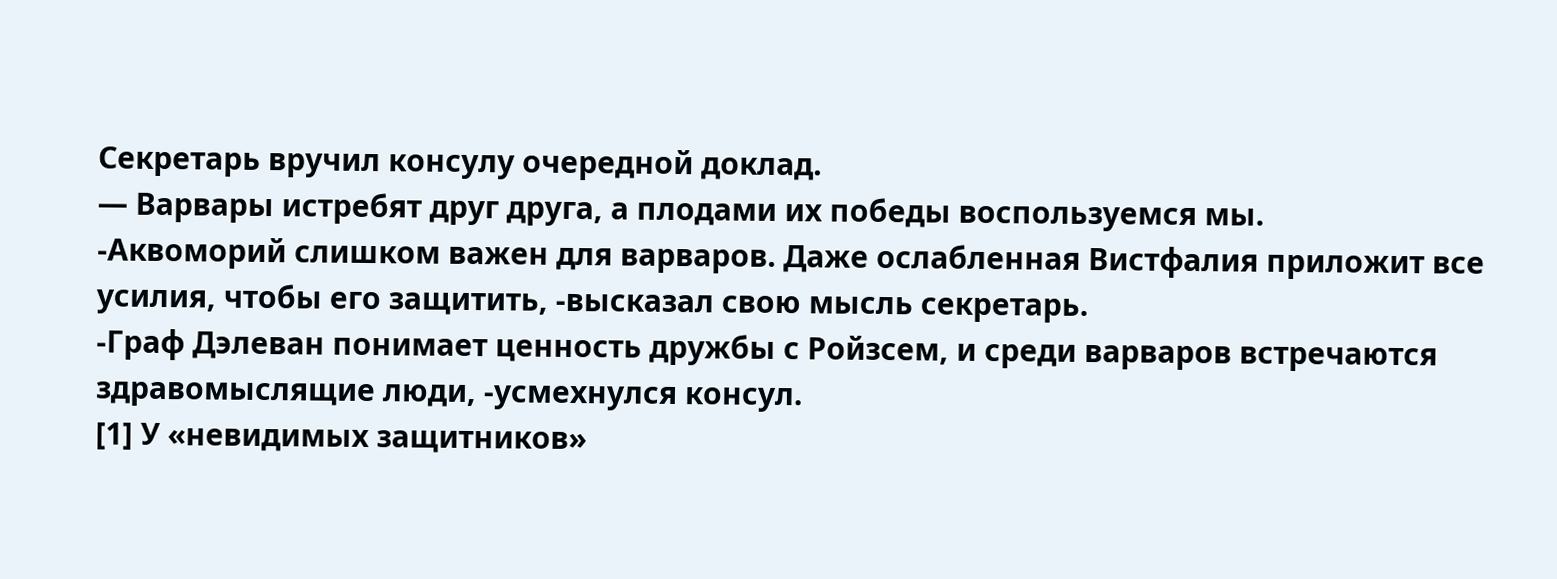Секретарь вручил консулу очередной доклад.
— Варвары истребят друг друга, а плодами их победы воспользуемся мы.
-Аквоморий слишком важен для варваров. Даже ослабленная Вистфалия приложит все усилия, чтобы его защитить, -высказал свою мысль секретарь.
-Граф Дэлеван понимает ценность дружбы с Ройзсем, и среди варваров встречаются здравомыслящие люди, -усмехнулся консул.
[1] У «невидимых защитников»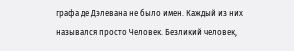графа де Дэлевана не было имен. Каждый из них назывался просто Человек. Безликий человек,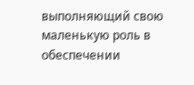выполняющий свою маленькую роль в обеспечении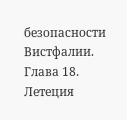безопасности Вистфалии.
Глава 18. Летеция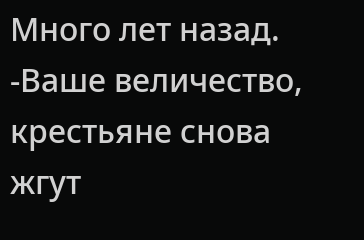Много лет назад.
-Ваше величество, крестьяне снова жгут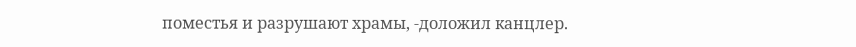поместья и разрушают храмы, -доложил канцлер.